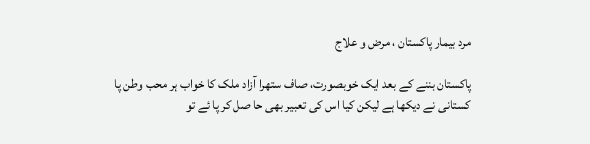مرد بیمار پاکستان ، مرض و علاج

پاکستان بننے کے بعد ایک خوبصورت، صاف ستھرا آزاد ملک کا خواب ہر محب وطن پا کستانی نے دیکھا ہے لیکن کیا اس کی تعبیر بھی حا صل کر پا ئے تو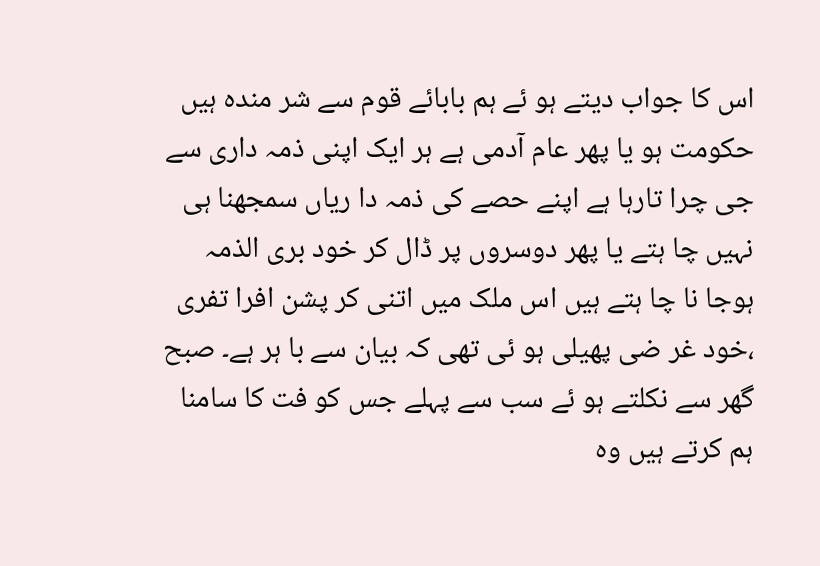اس کا جواب دیتے ہو ئے ہم بابائے قوم سے شر مندہ ہیں حکومت ہو یا پھر عام آدمی ہے ہر ایک اپنی ذمہ داری سے جی چرا تارہا ہے اپنے حصے کی ذمہ دا ریاں سمجھنا ہی نہیں چا ہتے یا پھر دوسروں پر ڈال کر خود بری الذمہ ہوجا نا چا ہتے ہیں اس ملک میں اتنی کر پشن افرا تفری ،خود غر ضی پھیلی ہو ئی تھی کہ بیان سے با ہر ہے۔ صبح گھر سے نکلتے ہو ئے سب سے پہلے جس کو فت کا سامنا ہم کرتے ہیں وہ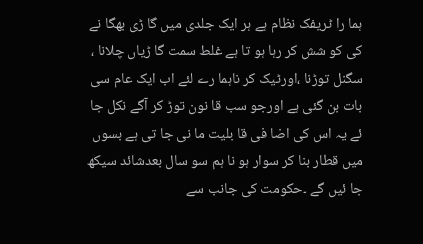ہما را ٹریفک نظام ہے ہر ایک جلدی میں گا ڑی بھگا نے کی کو شش کر رہا ہو تا ہے غلط سمت گا ڑیاں چلانا ، سگنل توڑنا ،اورٹیک کر ناہما رے لئے اب ایک عام سی بات بن گئی ہے اورجو سب قا نون توڑ کر آگے نکل جا ئے یہ اس کی اضا فی قا بلیت ما نی جا تی ہے بسوں میں قطار بنا کر سوار ہو نا ہم سو سال بعدشائد سیکھ جا ئیں گے ۔حکومت کی جانب سے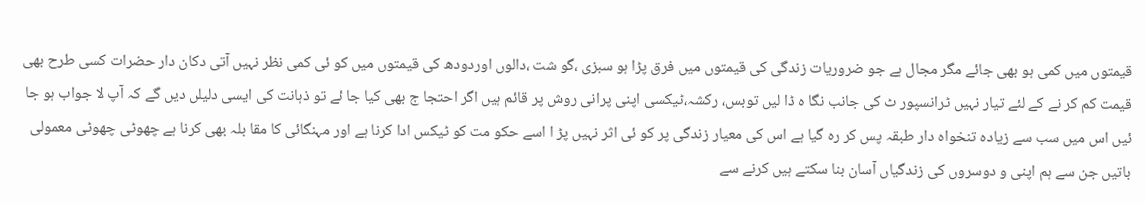قیمتوں میں کمی ہو بھی جائے مگر مجال ہے جو ضروریات زندگی کی قیمتوں میں فرق پڑا ہو سبزی ،گو شت ،دالوں اوردودھ کی قیمتوں میں کو ئی کمی نظر نہیں آتی دکان دار حضرات کسی طرح بھی قیمت کم کر نے کے لئے تیار نہیں ٹرانسپور ٹ کی جانب نگا ہ ڈا لیں توبس، رکشہ،ٹیکسی اپنی پرانی روش پر قائم ہیں اگر احتجا ج بھی کیا جا ئے تو ذہانت کی ایسی دلیلں دیں گے کہ آپ لا جواب ہو جا ئیں اس میں سب سے زیادہ تنخواہ دار طبقہ پس کر رہ گیا ہے اس کی معیار زندگی پر کو ئی اثر نہیں پڑ ا اسے حکو مت کو ٹیکس ادا کرنا ہے اور مہنگائی کا مقا بلہ بھی کرنا ہے چھوٹی چھوٹی معمولی باتیں جن سے ہم اپنی و دوسروں کی زندگیاں آسان بنا سکتے ہیں کرنے سے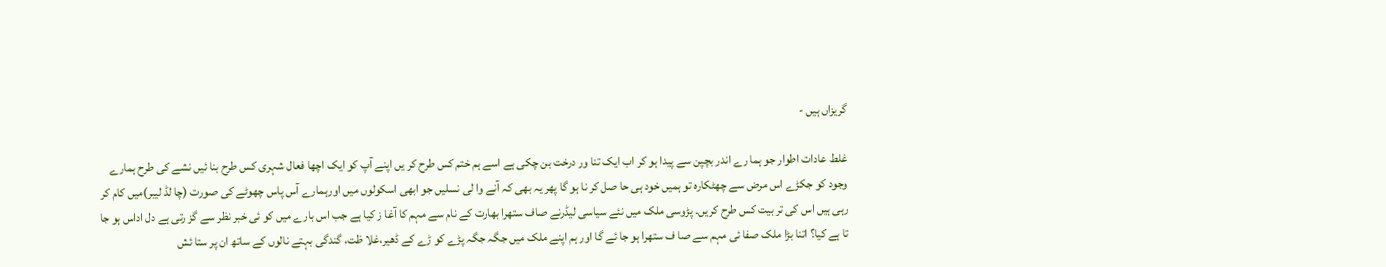گریزاں ہیں -

غلط عادات اطوار جو ہما رے اندر بچپن سے پیدا ہو کر اب ایک تنا ور درخت بن چکی ہے اسے ہم ختم کس طرح کر یں اپنے آپ کو ایک اچھا فعال شہری کس طرح بنا ئیں نشے کی طرح ہمارے وجود کو جکڑے اس مرض سے چھٹکارہ تو ہمیں خود ہی حا صل کر نا ہو گا پھر یہ بھی کہ آنے وا لی نسلیں جو ابھی اسکولوں میں اورہمارے آس پاس چھوٹے کی صورت (چا لڈ لیبر)میں کام کر رہی ہیں اس کی تر بیت کس طرح کریں۔ پڑوسی ملک میں نئے سیاسی لیڈرنے صاف ستھرا بھارت کے نام سے مہم کا آغا ز کیا ہے جب اس بارے میں کو ئی خبر نظر سے گز رتی ہے دل اداس ہو جا تا ہے کیا؟ اتنا بڑا ملک صفا ئی مہم سے صا ف ستھرا ہو جا ئے گا اور ہم اپنے ملک میں جگہ جگہ پڑے کو ڑے کے ڈھیر،غلا ظت، گندگی بہتے نالوں کے ساتھ ان پر ستا ئش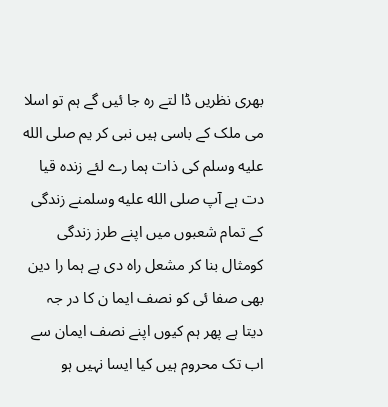بھری نظریں ڈا لتے رہ جا ئیں گے ہم تو اسلا می ملک کے باسی ہیں نبی کر یم صلى الله عليه وسلم کی ذات ہما رے لئے زندہ قیا دت ہے آپ صلى الله عليه وسلمنے زندگی کے تمام شعبوں میں اپنے طرز زندگی کومثال بنا کر مشعل راہ دی ہے ہما را دین بھی صفا ئی کو نصف ایما ن کا در جہ دیتا ہے پھر ہم کیوں اپنے نصف ایمان سے اب تک محروم ہیں کیا ایسا نہیں ہو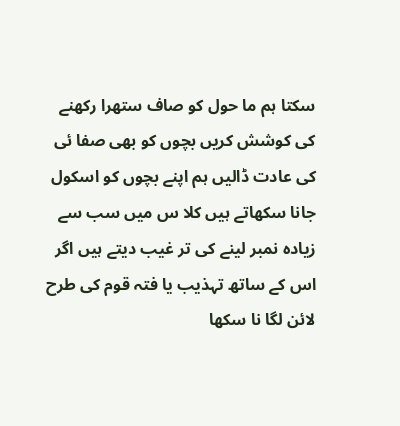سکتا ہم ما حول کو صاف ستھرا رکھنے کی کوشش کریں بچوں کو بھی صفا ئی کی عادت ڈالیں ہم اپنے بچوں کو اسکول جانا سکھاتے ہیں کلا س میں سب سے زیادہ نمبر لینے کی تر غیب دیتے ہیں اگر اس کے ساتھ تہذیب یا فتہ قوم کی طرح لائن لگا نا سکھا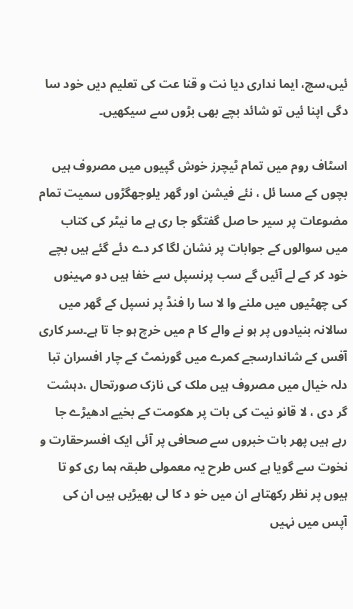ئیں،سچ، ایما نداری دیا نت و قنا عت کی تعلیم دیں خود سا دگی اپنا ئیں تو شائد بچے بھی بڑوں سے سیکھیں۔

اسٹاف روم میں تمام ٹیچرز خوش گپیوں میں مصروف ہیں بچوں کے مسا ئل ، نئے فیشن اور گھر یلوجھگڑوں سمیت تمام مضوعات پر سیر حا صل گفتگو جا ری ہے ما نیٹر کی کتاب میں سوالوں کے جوابات پر نشان لگا کر دے دئے گئے ہیں بچے خود کر کے لے آئیں گے سب پرنسپل سے خفا ہیں دو مہینوں کی چھٹیوں میں ملنے وا لا سا را فنڈ پر نسپل کے گھر میں سالانہ بنیادوں پر ہو نے والے کا م میں خرچ ہو جا تا ہے۔سر کاری آفس کے شاندارسجے کمرے میں گورنمٹ کے چار افسران تبا دلہ خیال میں مصروف ہیں ملک کی نازک صورتحال ،دہشت گر دی ، لا قانو نیت کی بات پر ھکومت کے بخیے ادھیڑے جا رہے ہیں پھر بات خبروں سے صحافی پر آئی ایک افسرحقارت و نخوت سے گویا ہے کس طرح یہ معمولی طبقہ ہما ری کو تا ہیوں پر نظر رکھتاہے ان میں خو د کا لی بھیڑیں ہیں ان کی آپس میں نہیں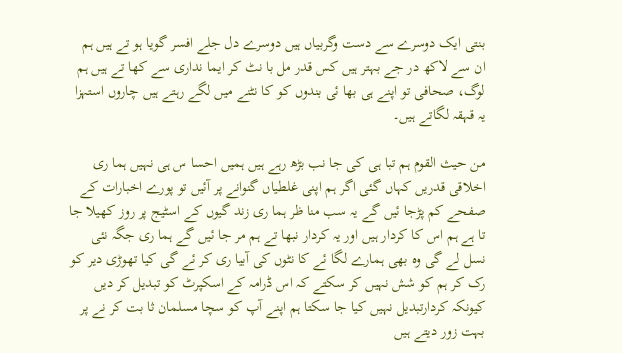بنتی ایک دوسرے سے دست وگربیاں ہیں دوسرے دل جلے افسر گویا ہو تے ہیں ہم ان سے لاکھ در جے بہتر ہیں کس قدر مل با نٹ کر ایما نداری سے کھا تے ہیں ہم لوگ، صحافی تو اپنے ہی بھا ئی بندوں کو کا نٹنے میں لگے رہتے ہیں چاروں استہزا یہ قہقہ لگاتے ہیں۔

من حیث القوم ہم تبا ہی کی جا نب بڑھ رہے ہیں ہمیں احسا س ہی نہیں ہما ری اخلاقی قدریں کہاں گئی اگر ہم اپنی غلطیاں گنوانے پر آئیں تو پورے اخبارات کے صفحے کم پڑجا ئیں گے یہ سب منا ظر ہما ری زند گیوں کے اسٹیج پر روز کھیلا جا تا ہے ہم اس کا کردار ہیں اور یہ کردار نبھا تے ہم مر جا ئیں گے ہما ری جگہ نئی نسل لے گی وہ بھی ہمارے لگا ئے کا نٹوں کی آبیا ری کر ئے گی کیا تھوڑی دیر کو رک کر ہم کو شش نہیں کر سکتے کہ اس ڈرامہ کے اسکپرٹ کو تبدیل کر دیں کیونکہ کردارتبدیل نہیں کیا جا سکتا ہم اپنے آپ کو سچا مسلمان ثا بت کر نے پر بہت زور دیتے ہیں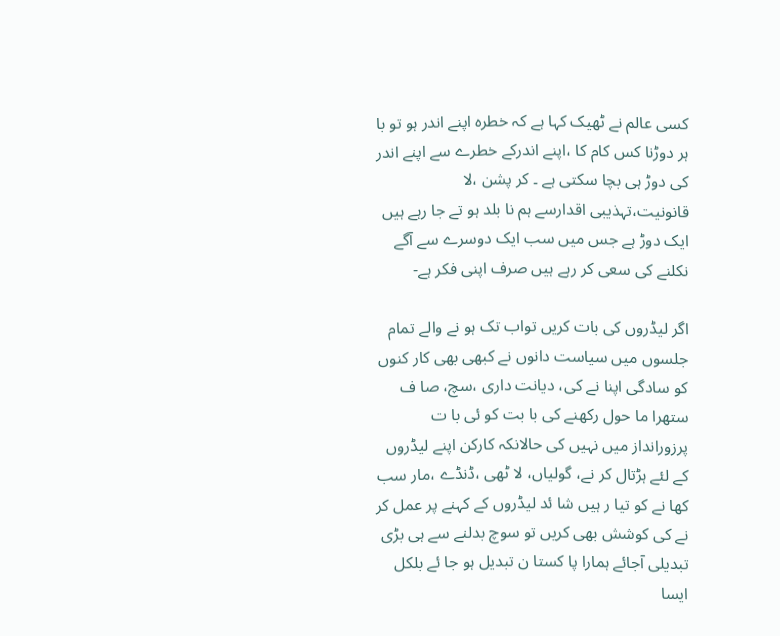کسی عالم نے ٹھیک کہا ہے کہ خطرہ اپنے اندر ہو تو با ہر دوڑنا کس کام کا ،اپنے اندرکے خطرے سے اپنے اندر کی دوڑ ہی بچا سکتی ہے ۔ کر پشن ،لا قانونیت،تہذیبی اقدارسے ہم نا بلد ہو تے جا رہے ہیں ایک دوڑ ہے جس میں سب ایک دوسرے سے آگے نکلنے کی سعی کر رہے ہیں صرف اپنی فکر ہے-

اگر لیڈروں کی بات کریں تواب تک ہو نے والے تمام جلسوں میں سیاست دانوں نے کبھی بھی کار کنوں کو سادگی اپنا نے کی، دیانت داری ،سچ، صا ف ستھرا ما حول رکھنے کی با بت کو ئی با ت پرزورانداز میں نہیں کی حالانکہ کارکن اپنے لیڈروں کے لئے ہڑتال کر نے، گولیاں، لا ٹھی ،ڈنڈے ،مار سب کھا نے کو تیا ر ہیں شا ئد لیڈروں کے کہنے پر عمل کر نے کی کوشش بھی کریں تو سوچ بدلنے سے ہی بڑی تبدیلی آجائے ہمارا پا کستا ن تبدیل ہو جا ئے بلکل ایسا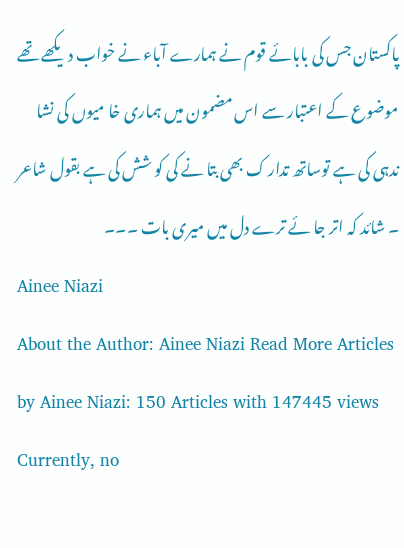پاکستان جس کی بابائے قوم نے ہمارے آباء نے خواب دیکھے تھے موضوع کے اعتبار سے اس مضمون میں ہماری خا میوں کی نشا ندہی کی ہے توساتھ تدار ک بھی بتا نے کی کو شش کی ہے بقول شاعر ۔ شائد کہ اتر جا ئے ترے دل میں میری بات ۔۔۔
Ainee Niazi
About the Author: Ainee Niazi Read More Articles by Ainee Niazi: 150 Articles with 147445 views Currently, no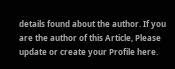details found about the author. If you are the author of this Article, Please update or create your Profile here.